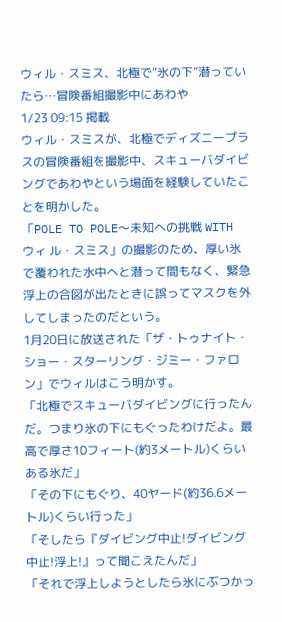ウィル・スミス、北極で“氷の下”潜っていたら…冒険番組撮影中にあわや
1/23 09:15 掲載
ウィル・スミスが、北極でディズニープラスの冒険番組を撮影中、スキューバダイビングであわやという場面を経験していたことを明かした。
「POLE TO POLE〜未知への挑戦 WITH ウィ ル・スミス」の撮影のため、厚い氷で覆われた水中へと潜って間もなく、緊急浮上の合図が出たときに誤ってマスクを外してしまったのだという。
1月20日に放送された「ザ・トゥナイト・ショー・スターリング・ジミー・ファロン」でウィルはこう明かす。
「北極でスキューバダイビングに行ったんだ。つまり氷の下にもぐったわけだよ。最高で厚さ10フィート(約3メートル)くらいある氷だ」
「その下にもぐり、40ヤード(約36.6メートル)くらい行った」
「そしたら『ダイビング中止!ダイビング中止!浮上!』って聞こえたんだ」
「それで浮上しようとしたら氷にぶつかっ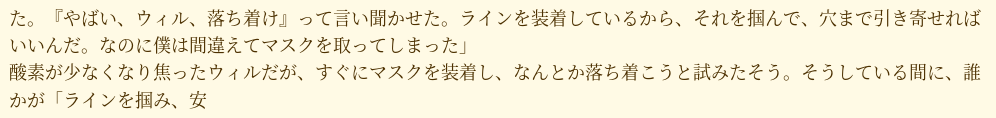た。『やばい、ウィル、落ち着け』って言い聞かせた。ラインを装着しているから、それを掴んで、穴まで引き寄せればいいんだ。なのに僕は間違えてマスクを取ってしまった」
酸素が少なくなり焦ったウィルだが、すぐにマスクを装着し、なんとか落ち着こうと試みたそう。そうしている間に、誰かが「ラインを掴み、安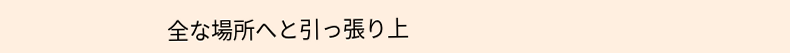全な場所へと引っ張り上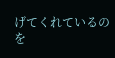げてくれているのを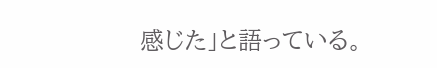感じた」と語っている。